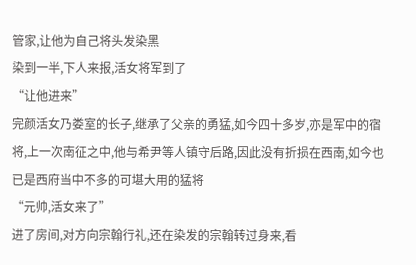管家,让他为自己将头发染黑
染到一半,下人来报,活女将军到了
“让他进来”
完颜活女乃娄室的长子,继承了父亲的勇猛,如今四十多岁,亦是军中的宿将,上一次南征之中,他与希尹等人镇守后路,因此没有折损在西南,如今也已是西府当中不多的可堪大用的猛将
“元帅,活女来了”
进了房间,对方向宗翰行礼,还在染发的宗翰转过身来,看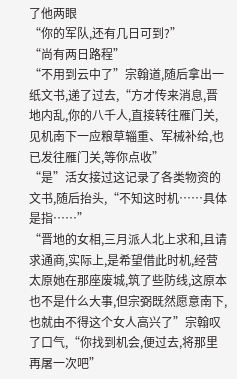了他两眼
“你的军队,还有几日可到?”
“尚有两日路程”
“不用到云中了”宗翰道,随后拿出一纸文书,递了过去,“方才传来消息,晋地内乱,你的八千人,直接转往雁门关,见机南下一应粮草辎重、军械补给,也已发往雁门关,等你点收”
“是”活女接过这记录了各类物资的文书,随后抬头,“不知这时机……具体是指……”
“晋地的女相,三月派人北上求和,且请求通商,实际上,是希望借此时机,经营太原她在那座废城,筑了些防线,这原本也不是什么大事,但宗弼既然愿意南下,也就由不得这个女人高兴了”宗翰叹了口气,“你找到机会,便过去,将那里再屠一次吧”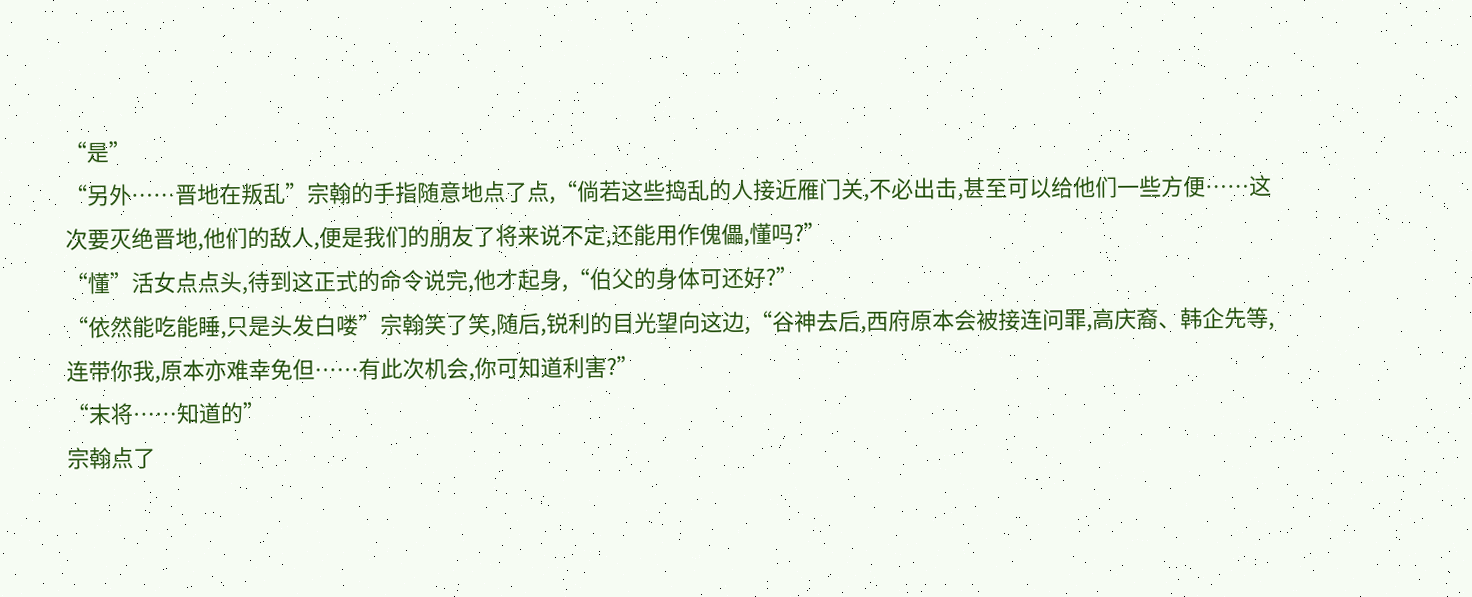“是”
“另外……晋地在叛乱”宗翰的手指随意地点了点,“倘若这些捣乱的人接近雁门关,不必出击,甚至可以给他们一些方便……这次要灭绝晋地,他们的敌人,便是我们的朋友了将来说不定,还能用作傀儡,懂吗?”
“懂”活女点点头,待到这正式的命令说完,他才起身,“伯父的身体可还好?”
“依然能吃能睡,只是头发白喽”宗翰笑了笑,随后,锐利的目光望向这边,“谷神去后,西府原本会被接连问罪,高庆裔、韩企先等,连带你我,原本亦难幸免但……有此次机会,你可知道利害?”
“末将……知道的”
宗翰点了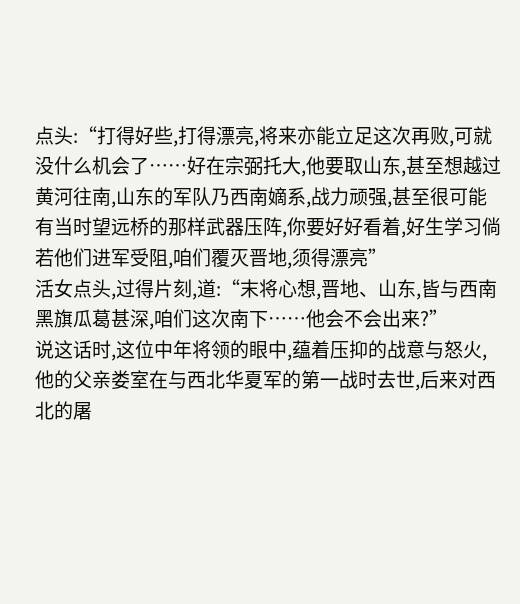点头:“打得好些,打得漂亮,将来亦能立足这次再败,可就没什么机会了……好在宗弼托大,他要取山东,甚至想越过黄河往南,山东的军队乃西南嫡系,战力顽强,甚至很可能有当时望远桥的那样武器压阵,你要好好看着,好生学习倘若他们进军受阻,咱们覆灭晋地,须得漂亮”
活女点头,过得片刻,道:“末将心想,晋地、山东,皆与西南黑旗瓜葛甚深,咱们这次南下……他会不会出来?”
说这话时,这位中年将领的眼中,蕴着压抑的战意与怒火,他的父亲娄室在与西北华夏军的第一战时去世,后来对西北的屠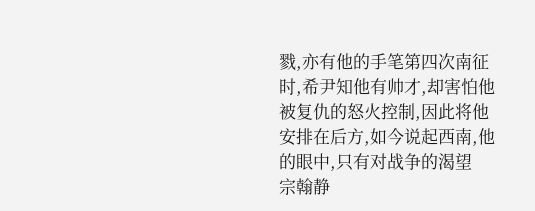戮,亦有他的手笔第四次南征时,希尹知他有帅才,却害怕他被复仇的怒火控制,因此将他安排在后方,如今说起西南,他的眼中,只有对战争的渴望
宗翰静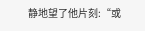静地望了他片刻:“或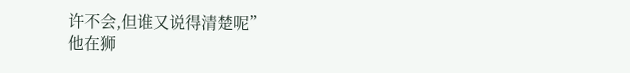许不会,但谁又说得清楚呢”
他在狮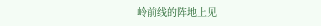岭前线的阵地上见